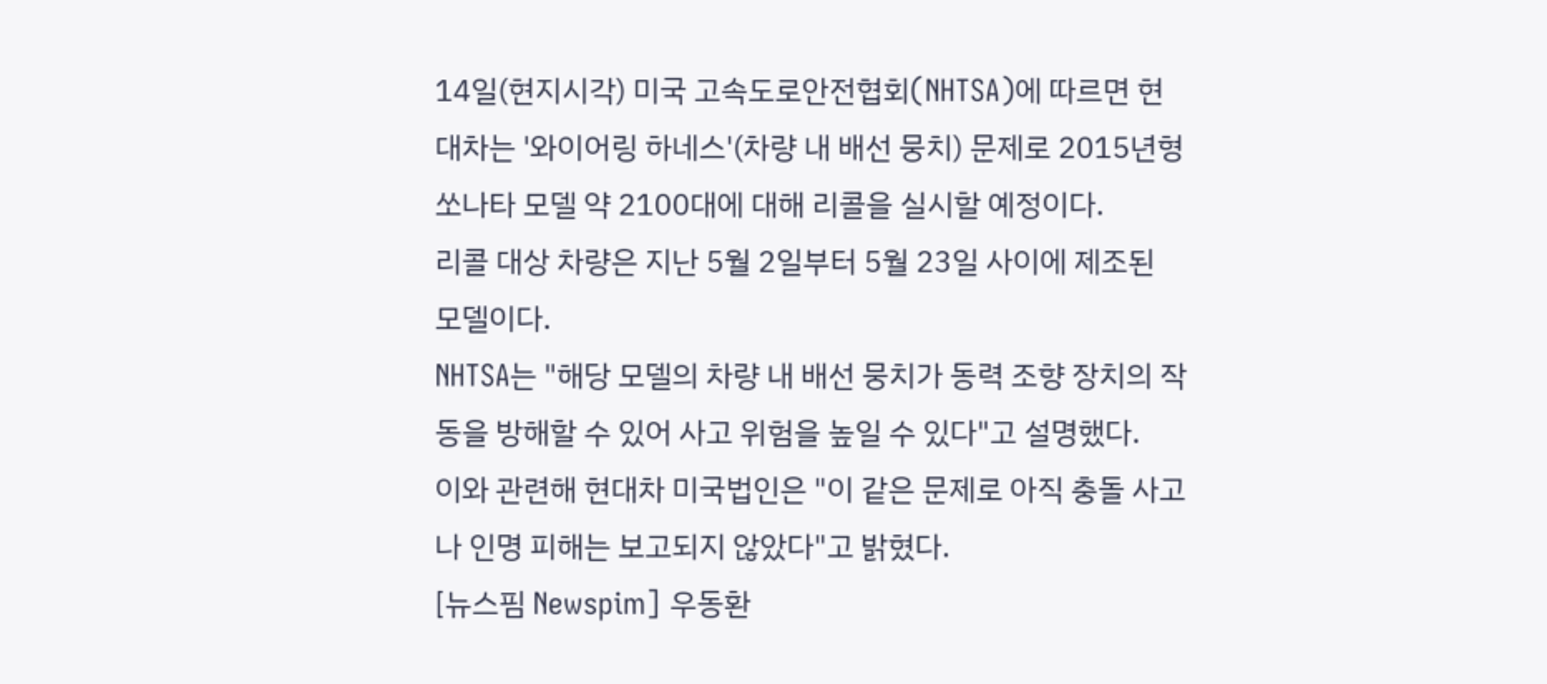14일(현지시각) 미국 고속도로안전협회(NHTSA)에 따르면 현대차는 '와이어링 하네스'(차량 내 배선 뭉치) 문제로 2015년형 쏘나타 모델 약 2100대에 대해 리콜을 실시할 예정이다.
리콜 대상 차량은 지난 5월 2일부터 5월 23일 사이에 제조된 모델이다.
NHTSA는 "해당 모델의 차량 내 배선 뭉치가 동력 조향 장치의 작동을 방해할 수 있어 사고 위험을 높일 수 있다"고 설명했다.
이와 관련해 현대차 미국법인은 "이 같은 문제로 아직 충돌 사고나 인명 피해는 보고되지 않았다"고 밝혔다.
[뉴스핌 Newspim] 우동환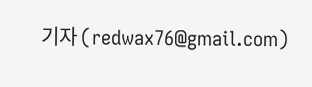기자 (redwax76@gmail.com)